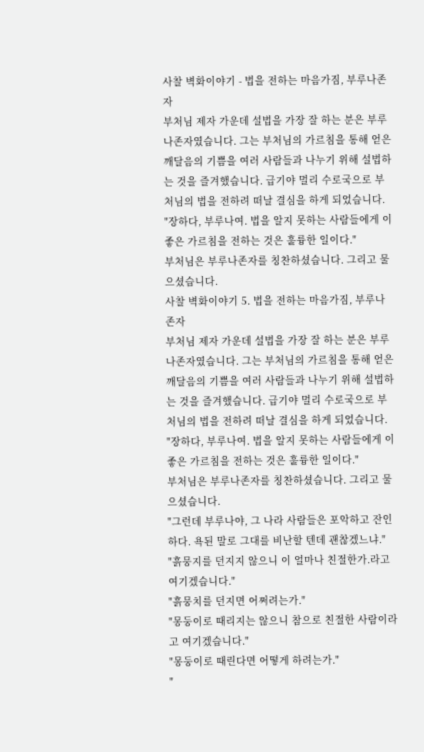사찰 벽화이야기 - 법을 전하는 마음가짐, 부루나존자
부처님 제자 가운데 설법을 가장 잘 하는 분은 부루나존자였습니다. 그는 부처님의 가르침을 통해 얻은 깨달음의 기쁨을 여러 사람들과 나누기 위해 설법하는 것을 즐겨했습니다. 급기야 멀리 수로국으로 부처님의 법을 전하려 떠날 결심을 하게 되었습니다.
"장하다, 부루나여. 법을 알지 못하는 사람들에게 이 좋은 가르침을 전하는 것은 훌륭한 일이다."
부처님은 부루나존자를 칭찬하셨습니다. 그리고 물으셨습니다.
사찰 벽화이야기 5. 법을 전하는 마음가짐, 부루나존자
부처님 제자 가운데 설법을 가장 잘 하는 분은 부루나존자였습니다. 그는 부처님의 가르침을 통해 얻은 깨달음의 기쁨을 여러 사람들과 나누기 위해 설법하는 것을 즐겨했습니다. 급기야 멀리 수로국으로 부처님의 법을 전하려 떠날 결심을 하게 되었습니다.
"장하다, 부루나여. 법을 알지 못하는 사람들에게 이 좋은 가르침을 전하는 것은 훌륭한 일이다."
부처님은 부루나존자를 칭찬하셨습니다. 그리고 물으셨습니다.
"그런데 부루나야, 그 나라 사람들은 포악하고 잔인하다. 욕된 말로 그대를 비난할 텐데 괜찮겠느냐."
"흙뭉지를 던지지 않으니 이 얼마나 친절한가.라고 여기겠습니다."
"흙뭉치를 던지면 어쩌려는가."
"몽둥이로 때리지는 않으니 참으로 친절한 사람이라고 여기겠습니다."
"몽둥이로 때린다면 어떻게 하려는가."
"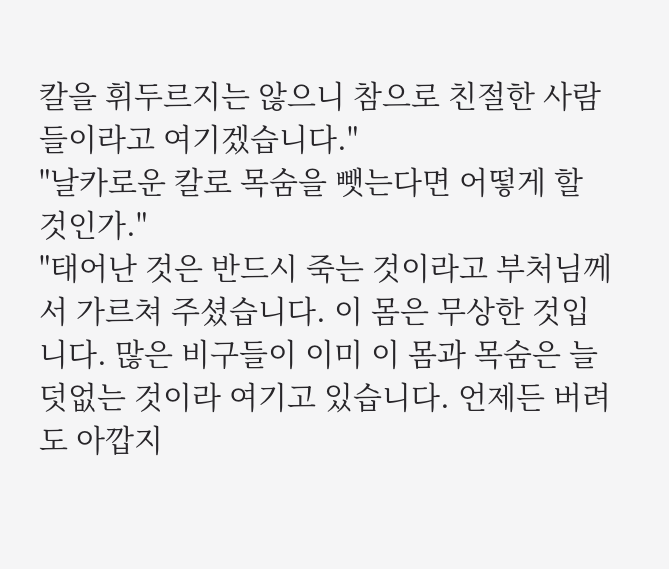칼을 휘두르지는 않으니 참으로 친절한 사람들이라고 여기겠습니다."
"날카로운 칼로 목숨을 뺏는다면 어떻게 할 것인가."
"태어난 것은 반드시 죽는 것이라고 부처님께서 가르쳐 주셨습니다. 이 몸은 무상한 것입니다. 많은 비구들이 이미 이 몸과 목숨은 늘 덧없는 것이라 여기고 있습니다. 언제든 버려도 아깝지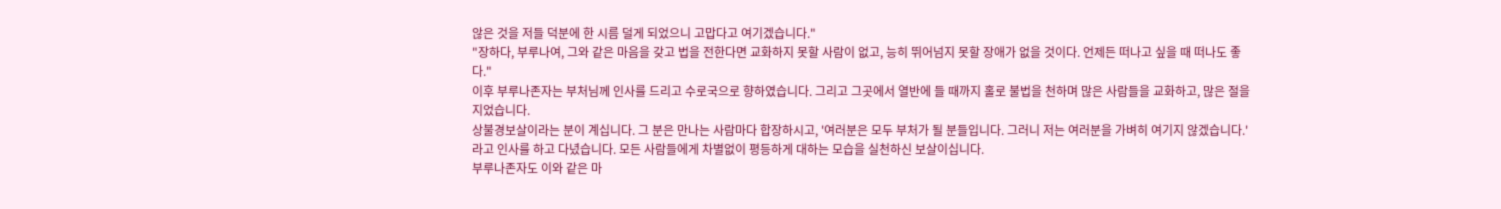않은 것을 저들 덕분에 한 시름 덜게 되었으니 고맙다고 여기겠습니다."
"장하다, 부루나여, 그와 같은 마음을 갖고 법을 전한다면 교화하지 못할 사람이 없고, 능히 뛰어넘지 못할 장애가 없을 것이다. 언제든 떠나고 싶을 때 떠나도 좋다."
이후 부루나존자는 부처님께 인사를 드리고 수로국으로 향하였습니다. 그리고 그곳에서 열반에 들 때까지 홀로 불법을 천하며 많은 사람들을 교화하고, 많은 절을 지었습니다.
상불경보살이라는 분이 계십니다. 그 분은 만나는 사람마다 합장하시고, '여러분은 모두 부처가 될 분들입니다. 그러니 저는 여러분을 가벼히 여기지 않겠습니다.'라고 인사를 하고 다녔습니다. 모든 사람들에게 차별없이 평등하게 대하는 모습을 실천하신 보살이십니다.
부루나존자도 이와 같은 마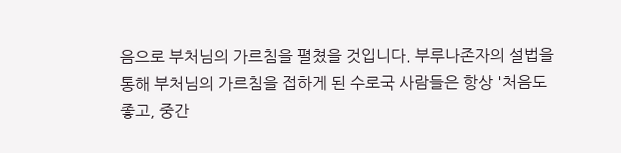음으로 부처님의 가르침을 펼쳤을 것입니다. 부루나존자의 설법을 통해 부처님의 가르침을 접하게 된 수로국 사람들은 항상 '처음도 좋고, 중간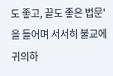도 좋고, 끝도 좋은 법문'을 들어며 서서히 불교에 귀의하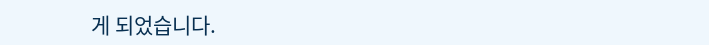게 되었습니다.